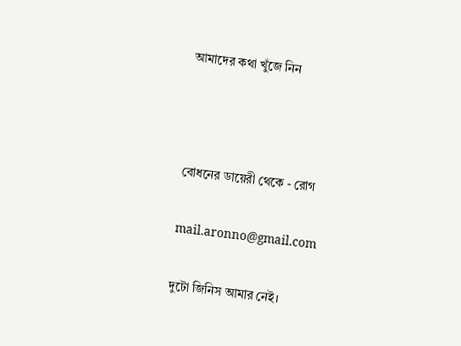আমাদের কথা খুঁজে নিন



বোধনের ডায়েরী থেকে - রোগ

mail.aronno@gmail.com

দুটো জিনিস আমার নেই।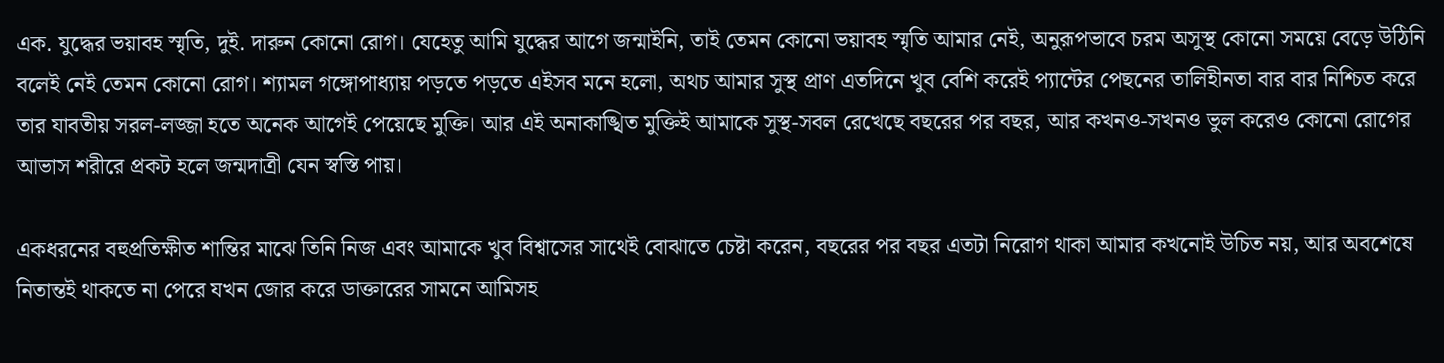এক. যুদ্ধের ভয়াবহ স্মৃতি, দুই. দারুন কোনো রোগ। যেহেতু আমি যুদ্ধের আগে জন্মাইনি, তাই তেমন কোনো ভয়াবহ স্মৃতি আমার নেই, অনুরূপভাবে চরম অসুস্থ কোনো সময়ে বেড়ে উঠিনি বলেই নেই তেমন কোনো রোগ। শ্যামল গঙ্গোপাধ্যায় পড়তে পড়তে এইসব মনে হলো, অথচ আমার সুস্থ প্রাণ এতদিনে খুব বেশি করেই প্যান্টের পেছনের তালিহীনতা বার বার নিশ্চিত করে তার যাবতীয় সরল-লজ্জা হতে অনেক আগেই পেয়েছে মুক্তি। আর এই অনাকাঙ্খিত মুক্তিই আমাকে সুস্থ-সবল রেখেছে বছরের পর বছর, আর কখনও-সখনও ভুল করেও কোনো রোগের আভাস শরীরে প্রকট হলে জন্মদাত্রী যেন স্বস্তি পায়।

একধরনের বহুপ্রতিক্ষীত শান্তির মাঝে তিনি নিজ এবং আমাকে খুব বিশ্বাসের সাথেই বোঝাতে চেষ্টা করেন, বছরের পর বছর এতটা নিরোগ থাকা আমার কখনোই উচিত নয়, আর অবশেষে নিতান্তই থাকতে না পেরে যখন জোর করে ডাক্তারের সামনে আমিসহ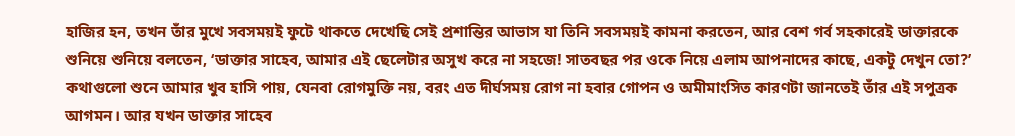হাজির হন, তখন তাঁর মুখে সবসময়ই ফুটে থাকতে দেখেছি সেই প্রশান্তির আভাস যা তিনি সবসময়ই কামনা করতেন, আর বেশ গর্ব সহকারেই ডাক্তারকে শুনিয়ে শুনিয়ে বলতেন, ‘ডাক্তার সাহেব, আমার এই ছেলেটার অসুখ করে না সহজে! সাতবছর পর ওকে নিয়ে এলাম আপনাদের কাছে, একটু দেখুন তো?’ কথাগুলো শুনে আমার খুব হাসি পায়, যেনবা রোগমুক্তি নয়, বরং এত দীর্ঘসময় রোগ না হবার গোপন ও অমীমাংসিত কারণটা জানতেই তাঁর এই সপুত্রক আগমন। আর যখন ডাক্তার সাহেব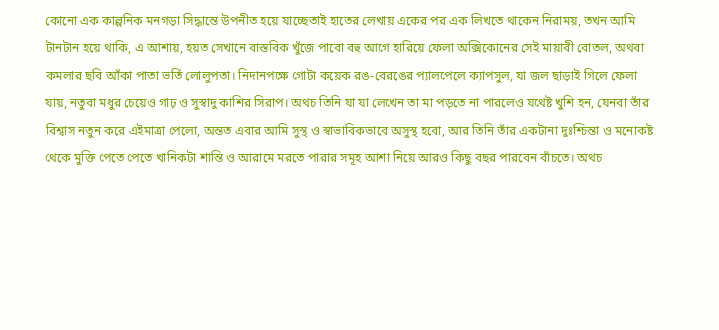কোনো এক কাল্পনিক মনগড়া সিদ্ধান্তে উপনীত হয়ে যাচ্ছেতাই হাতের লেখায় একের পর এক লিখতে থাকেন নিরাময়, তখন আমি টানটান হয়ে থাকি, এ আশায়, হয়ত সেখানে বাস্তবিক খুঁজে পাবো বহু আগে হারিয়ে ফেলা অক্সিকোনের সেই মায়াবী বোতল, অথবা কমলার ছবি আঁকা পাতা ভর্তি লোলুপতা। নিদানপক্ষে গোটা কয়েক রঙ-বেরঙের প্যালপেলে ক্যাপসুল, যা জল ছাড়াই গিলে ফেলা যায়, নতুবা মধুর চেয়েও গাঢ় ও সুস্বাদু কাশির সিরাপ। অথচ তিনি যা যা লেখেন তা মা পড়তে না পারলেও যথেষ্ট খুশি হন, যেনবা তাঁর বিশ্বাস নতুন করে এইমাত্রা পেলো, অন্তত এবার আমি সুস্থ ও স্বাভাবিকভাবে অসুস্থ হবো, আর তিনি তাঁর একটানা দুঃশ্চিন্তা ও মনোকষ্ট থেকে মুক্তি পেতে পেতে খানিকটা শান্তি ও আরামে মরতে পারার সমূহ আশা নিয়ে আরও কিছু বছর পারবেন বাঁচতে। অথচ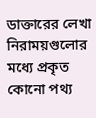ডাক্তারের লেখা নিরাময়গুলোর মধ্যে প্রকৃত কোনো পথ্য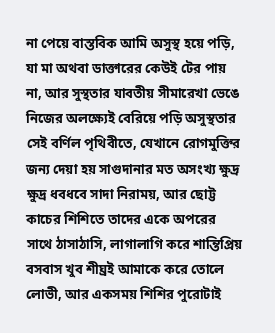না পেয়ে বাস্তবিক আমি অসুস্থ হয়ে পড়ি, যা মা অথবা ডাক্তারের কেউই টের পায় না, আর সুস্থতার যাবতীয় সীমারেখা ভেঙে নিজের অলক্ষ্যেই বেরিয়ে পড়ি অসুস্থতার সেই বর্ণিল পৃথিবীতে, যেখানে রোগমুক্তির জন্য দেয়া হয় সাগুদানার মত অসংখ্য ক্ষুদ্র ক্ষুদ্র ধবধবে সাদা নিরাময়, আর ছোট্ট কাচের শিশিতে তাদের একে অপরের সাথে ঠাসাঠাসি, লাগালাগি করে শান্তিপ্রিয় বসবাস খুব শীঘ্রই আমাকে করে তোলে লোভী, আর একসময় শিশির পুরোটাই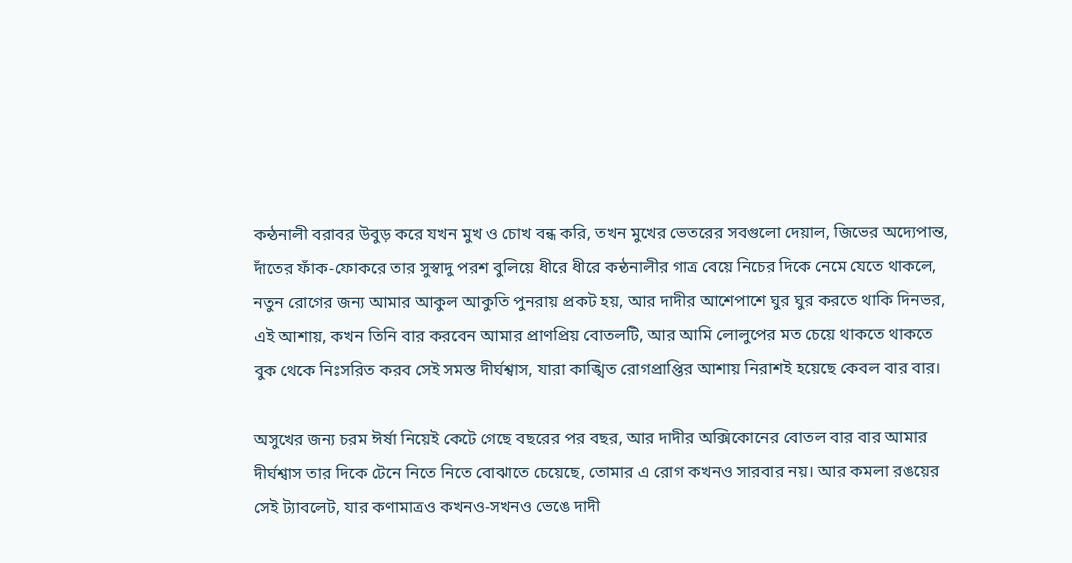কন্ঠনালী বরাবর উবুড় করে যখন মুখ ও চোখ বন্ধ করি, তখন মুখের ভেতরের সবগুলো দেয়াল, জিভের অদ্যেপান্ত, দাঁতের ফাঁক-ফোকরে তার সুস্বাদু পরশ বুলিয়ে ধীরে ধীরে কন্ঠনালীর গাত্র বেয়ে নিচের দিকে নেমে যেতে থাকলে, নতুন রোগের জন্য আমার আকুল আকুতি পুনরায় প্রকট হয়, আর দাদীর আশেপাশে ঘুর ঘুর করতে থাকি দিনভর, এই আশায়, কখন তিনি বার করবেন আমার প্রাণপ্রিয় বোতলটি, আর আমি লোলুপের মত চেয়ে থাকতে থাকতে বুক থেকে নিঃসরিত করব সেই সমস্ত দীর্ঘশ্বাস, যারা কাঙ্খিত রোগপ্রাপ্তির আশায় নিরাশই হয়েছে কেবল বার বার।

অসুখের জন্য চরম ঈর্ষা নিয়েই কেটে গেছে বছরের পর বছর, আর দাদীর অক্সিকোনের বোতল বার বার আমার দীর্ঘশ্বাস তার দিকে টেনে নিতে নিতে বোঝাতে চেয়েছে, তোমার এ রোগ কখনও সারবার নয়। আর কমলা রঙয়ের সেই ট্যাবলেট, যার কণামাত্রও কখনও-সখনও ভেঙে দাদী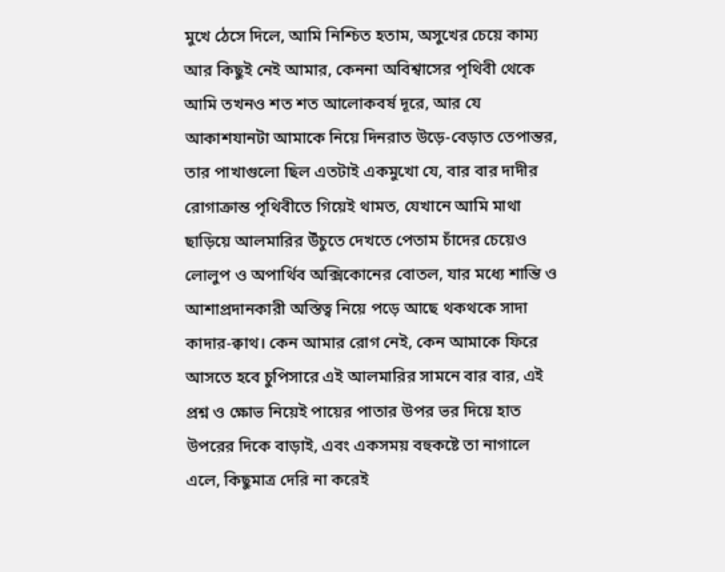মুখে ঠেসে দিলে, আমি নিশ্চিত হতাম, অসুখের চেয়ে কাম্য আর কিছুই নেই আমার, কেননা অবিশ্বাসের পৃথিবী থেকে আমি তখনও শত শত আলোকবর্ষ দূরে, আর যে আকাশযানটা আমাকে নিয়ে দিনরাত উড়ে-বেড়াত তেপান্তর, তার পাখাগুলো ছিল এতটাই একমুখো যে, বার বার দাদীর রোগাক্রান্ত পৃথিবীতে গিয়েই থামত, যেখানে আমি মাথা ছাড়িয়ে আলমারির উঁচুতে দেখতে পেতাম চাঁদের চেয়েও লোলুপ ও অপার্থিব অক্সিকোনের বোতল, যার মধ্যে শান্তি ও আশাপ্রদানকারী অস্তিত্ব নিয়ে পড়ে আছে থকথকে সাদা কাদার-ক্বাথ। কেন আমার রোগ নেই, কেন আমাকে ফিরে আসতে হবে চুপিসারে এই আলমারির সামনে বার বার, এই প্রশ্ন ও ক্ষোভ নিয়েই পায়ের পাতার উপর ভর দিয়ে হাত উপরের দিকে বাড়াই, এবং একসময় বহুকষ্টে তা নাগালে এলে, কিছুমাত্র দেরি না করেই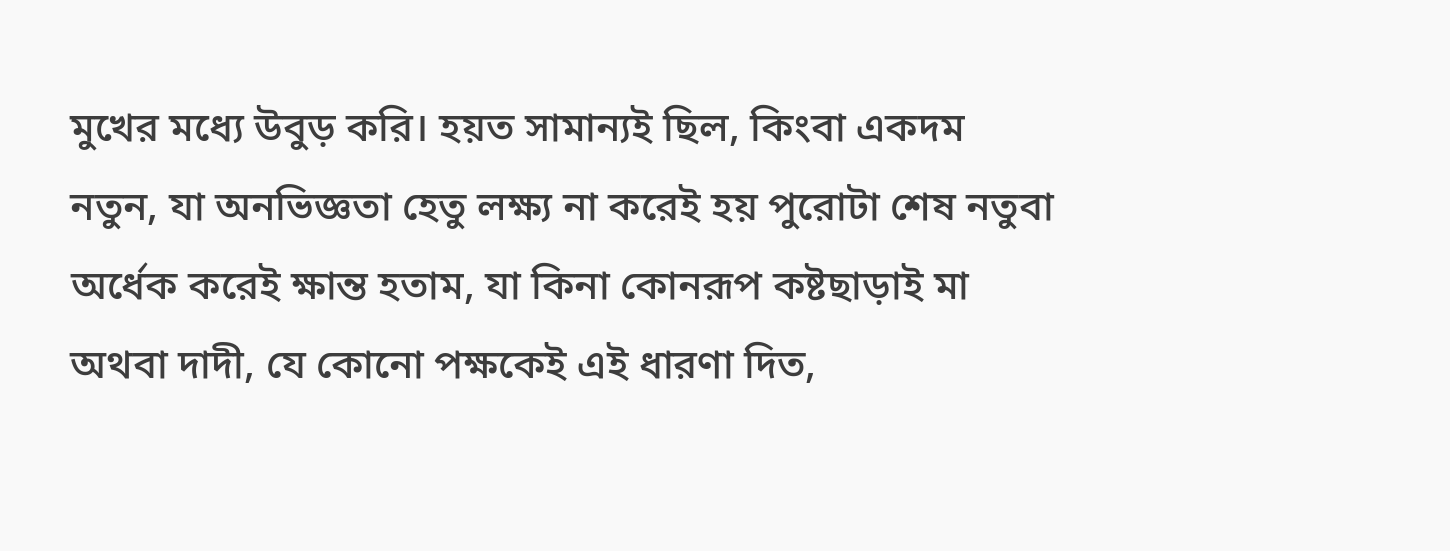মুখের মধ্যে উবুড় করি। হয়ত সামান্যই ছিল, কিংবা একদম নতুন, যা অনভিজ্ঞতা হেতু লক্ষ্য না করেই হয় পুরোটা শেষ নতুবা অর্ধেক করেই ক্ষান্ত হতাম, যা কিনা কোনরূপ কষ্টছাড়াই মা অথবা দাদী, যে কোনো পক্ষকেই এই ধারণা দিত,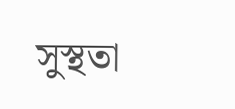সুস্থতা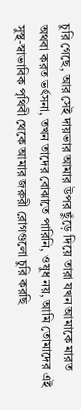চুরি গেছে, আর সেই দায়ভার আমার উপর ছুঁড়ে দিয়ে তারা যখন আমাকে মারত অথবা করত ভর্ৎসনা, তখন তাদের বোঝাতে পারিনি, ওষুধ নয়, আমি তোমাদের এই সুস্থ-স্বাভাবিক পৃথিবী থেকে আমার জরুরী রোগগুলো চুরি করছি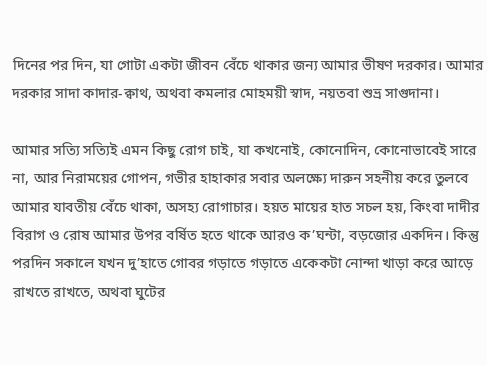দিনের পর দিন, যা গোটা একটা জীবন বেঁচে থাকার জন্য আমার ভীষণ দরকার। আমার দরকার সাদা কাদার-ক্বাথ, অথবা কমলার মোহময়ী স্বাদ, নয়তবা শুভ্র সাগুদানা।

আমার সত্যি সত্যিই এমন কিছু রোগ চাই, যা কখনোই, কোনোদিন, কোনোভাবেই সারে না, আর নিরাময়ের গোপন, গভীর হাহাকার সবার অলক্ষ্যে দারুন সহনীয় করে তুলবে আমার যাবতীয় বেঁচে থাকা, অসহ্য রোগাচার। হয়ত মায়ের হাত সচল হয়, কিংবা দাদীর বিরাগ ও রোষ আমার উপর বর্ষিত হতে থাকে আরও ক’ঘন্টা, বড়জোর একদিন। কিন্তু পরদিন সকালে যখন দু’হাতে গোবর গড়াতে গড়াতে একেকটা নোন্দা খাড়া করে আড়ে রাখতে রাখতে, অথবা ঘুটের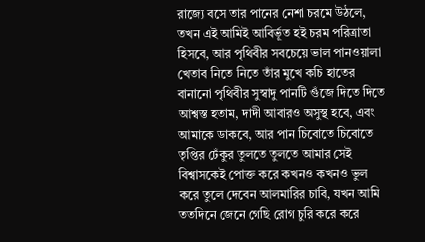রাজ্যে বসে তার পানের নেশা চরমে উঠলে, তখন এই আমিই আবির্ভূত হই চরম পরিত্রাতা হিসবে, আর পৃথিবীর সবচেয়ে ভাল পানওয়ালা খেতাব নিতে নিতে তাঁর মুখে কচি হাতের বানানো পৃথিবীর সুস্বাদু পানটি গুঁজে দিতে দিতে আশ্বস্ত হতাম, দাদী আবারও অসুস্থ হবে, এবং আমাকে ডাকবে, আর পান চিবোতে চিবোতে তৃপ্তির ঢেঁকুর তুলতে তুলতে আমার সেই বিশ্বাসকেই পোক্ত করে কখনও কখনও ভুল করে তুলে দেবেন আলমারির চাবি, যখন আমি ততদিনে জেনে গেছি রোগ চুরি করে করে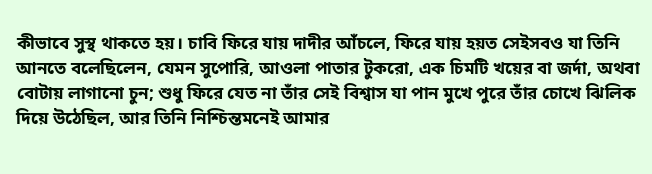কীভাবে সুস্থ থাকতে হয়। চাবি ফিরে যায় দাদীর আঁচলে, ফিরে যায় হয়ত সেইসবও যা তিনি আনতে বলেছিলেন, যেমন সুপোরি, আওলা পাতার টুকরো, এক চিমটি খয়ের বা জর্দা, অথবা বোটায় লাগানো চুন; শুধু ফিরে যেত না তাঁর সেই বিশ্বাস যা পান মুখে পুরে তাঁর চোখে ঝিলিক দিয়ে উঠেছিল, আর তিনি নিশ্চিন্তমনেই আমার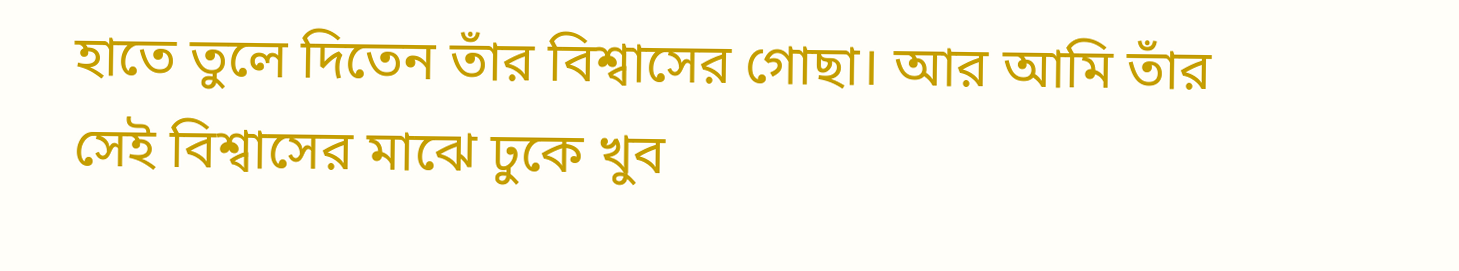হাতে তুলে দিতেন তাঁর বিশ্বাসের গোছা। আর আমি তাঁর সেই বিশ্বাসের মাঝে ঢুকে খুব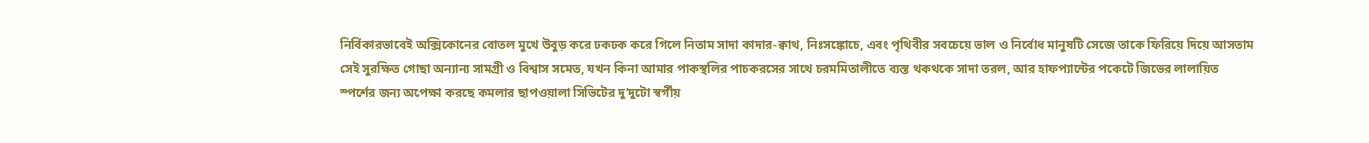নির্বিকারভাবেই অক্সিকোনের বোতল মুখে উবুড় করে ঢকঢক করে গিলে নিতাম সাদা কাদার-ক্বাথ, নিঃসঙ্কোচে, এবং পৃথিবীর সবচেয়ে ভাল ও নির্বোধ মানুষটি সেজে তাকে ফিরিয়ে দিয়ে আসতাম সেই সুরক্ষিত গোছা অন্যান্য সামগ্রী ও বিশ্বাস সমেত, যখন কিনা আমার পাকস্থলির পাচকরসের সাথে চরমমিতালীতে ব্যস্ত থকথকে সাদা তরল, আর হাফপ্যান্টের পকেটে জিভের লালায়িত স্পর্শের জন্য অপেক্ষা করছে কমলার ছাপওয়ালা সিভিটের দু’দুটো স্বর্গীয়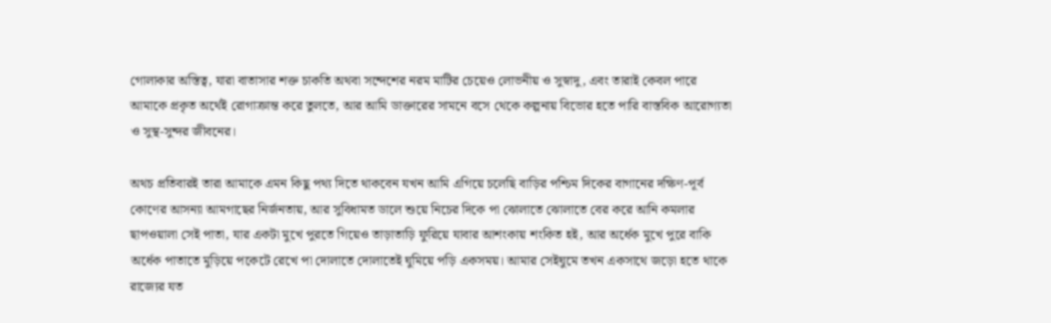গোলাকার অস্তিত্ব, যারা বাতাসার শক্ত চাকতি অথবা সন্দেশের নরম মাটির চেয়েও লোভনীয় ও সুস্বাদু, এবং তারাই কেবল পারে আমাকে প্রকৃত অর্থেই রোগাক্রান্ত করে তুলতে, আর আমি ডাক্তারের সামনে বসে থেকে কল্পনায় বিভোর হতে পারি বাস্তবিক আরোগ্যতা ও সুস্থ-সুন্দর জীবনের।

অথচ প্রতিবারই তারা আমাকে এমন কিছু পথ্য দিতে থাকবেন যখন আমি এগিয়ে চলেছি বাড়ির পশ্চিম দিকের বাগানের দক্ষিণ-পূর্ব কোণের আসন্যা আমগাছের নির্জনতায়, আর সুবিধামত ডালে শুয়ে নিচের দিকে পা ঝোলাতে ঝোলাতে বের করে আনি কমলার ছাপওয়ালা সেই পাতা, যার একটা মুখে পুরতে গিয়েও তাড়াতাড়ি ফুরিয়ে যাবার আশংকায় শংকিত হই, আর অর্ধেক মুখে পুরে বাকি অর্ধেক পাতাতে মুড়িয়ে পকেটে রেখে পা দোলাতে দোলাতেই ঘুমিয়ে পড়ি একসময়। আমার সেইঘুমে তখন একসাথে জড়ো হতে থাকে রাজ্যের যত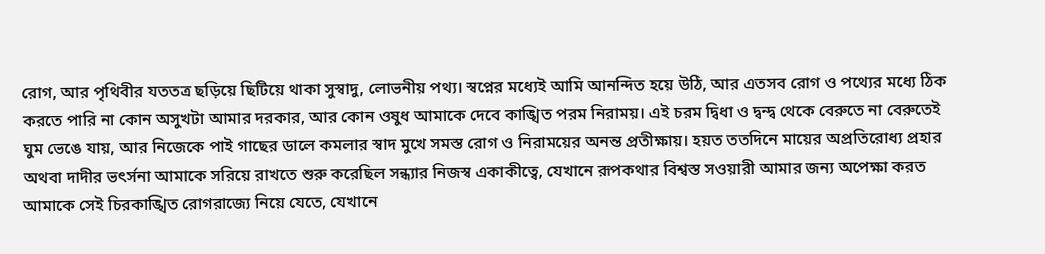রোগ, আর পৃথিবীর যততত্র ছড়িয়ে ছিটিয়ে থাকা সুস্বাদু, লোভনীয় পথ্য। স্বপ্নের মধ্যেই আমি আনন্দিত হয়ে উঠি, আর এতসব রোগ ও পথ্যের মধ্যে ঠিক করতে পারি না কোন অসুখটা আমার দরকার, আর কোন ওষুধ আমাকে দেবে কাঙ্খিত পরম নিরাময়। এই চরম দ্বিধা ও দ্বন্দ্ব থেকে বেরুতে না বেরুতেই ঘুম ভেঙে যায়, আর নিজেকে পাই গাছের ডালে কমলার স্বাদ মুখে সমস্ত রোগ ও নিরাময়ের অনন্ত প্রতীক্ষায়। হয়ত ততদিনে মায়ের অপ্রতিরোধ্য প্রহার অথবা দাদীর ভৎর্সনা আমাকে সরিয়ে রাখতে শুরু করেছিল সন্ধ্যার নিজস্ব একাকীত্বে, যেখানে রূপকথার বিশ্বস্ত সওয়ারী আমার জন্য অপেক্ষা করত আমাকে সেই চিরকাঙ্খিত রোগরাজ্যে নিয়ে যেতে, যেখানে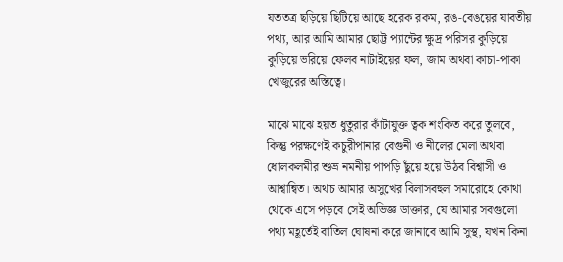যততত্র ছড়িয়ে ছিটিয়ে আছে হরেক রকম, রঙ-বেঙয়ের যাবতীয় পথ্য, আর আমি আমার ছোট্ট প্যান্টের ক্ষুদ্র পরিসর কুড়িয়ে কুড়িয়ে ভরিয়ে ফেলব নাটাইয়ের ফল, জাম অথবা কাচা-পাকা খেজুরের অস্তিত্বে।

মাঝে মাঝে হয়ত ধুতুরার কাঁটাযুক্ত ত্বক শংকিত করে তুলবে, কিন্তু পরক্ষণেই কচুরীপানার বেগুনী ও নীলের মেলা অথবা ধোলকলমীর শুভ্র নমনীয় পাপড়ি ছুঁয়ে হয়ে উঠব বিশ্বাসী ও আশ্বান্বিত। অথচ আমার অসুখের বিলাসবহুল সমারোহে কোথা থেকে এসে পড়বে সেই অভিজ্ঞ ডাক্তার, যে আমার সবগুলো পথ্য মহূর্তেই বাতিল ঘোষনা করে জানাবে আমি সুস্থ, যখন কিনা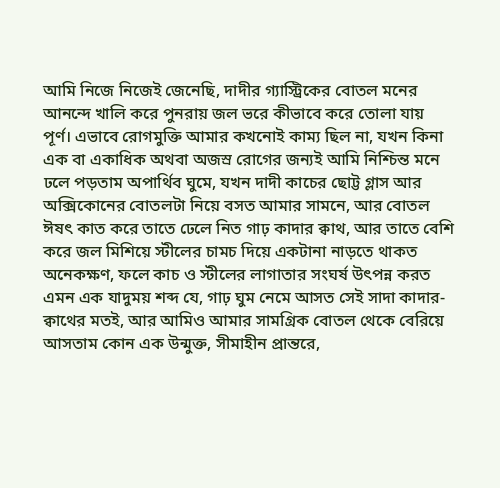আমি নিজে নিজেই জেনেছি, দাদীর গ্যাস্ট্রিকের বোতল মনের আনন্দে খালি করে পুনরায় জল ভরে কীভাবে করে তোলা যায় পূর্ণ। এভাবে রোগমুক্তি আমার কখনোই কাম্য ছিল না, যখন কিনা এক বা একাধিক অথবা অজস্র রোগের জন্যই আমি নিশ্চিন্ত মনে ঢলে পড়তাম অপার্থিব ঘুমে, যখন দাদী কাচের ছোট্ট গ্লাস আর অক্সিকোনের বোতলটা নিয়ে বসত আমার সামনে, আর বোতল ঈষৎ কাত করে তাতে ঢেলে নিত গাঢ় কাদার ক্বাথ, আর তাতে বেশি করে জল মিশিয়ে স্টীলের চামচ দিয়ে একটানা নাড়তে থাকত অনেকক্ষণ, ফলে কাচ ও স্টীলের লাগাতার সংঘর্ষ উৎপন্ন করত এমন এক যাদুময় শব্দ যে, গাঢ় ঘুম নেমে আসত সেই সাদা কাদার-ক্বাথের মতই, আর আমিও আমার সামগ্রিক বোতল থেকে বেরিয়ে আসতাম কোন এক উন্মুক্ত, সীমাহীন প্রান্তরে,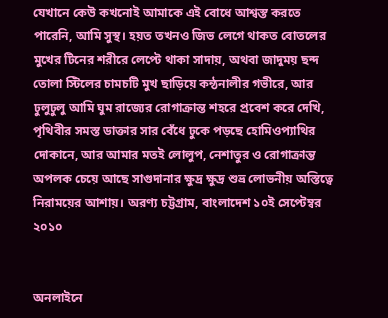যেখানে কেউ কখনোই আমাকে এই বোধে আশ্বস্ত করতে পারেনি, আমি সুস্থ। হয়ত তখনও জিভ লেগে থাকত বোতলের মুখের টিনের শরীরে লেপ্টে থাকা সাদায়, অথবা জাদুময় ছন্দ তোলা স্টিলের চামচটি মুখ ছাড়িয়ে কন্ঠনালীর গভীরে, আর ঢুলুঢুলু আমি ঘুম রাজ্যের রোগাক্রান্ত শহরে প্রবেশ করে দেখি, পৃথিবীর সমস্ত ডাক্তার সার বেঁধে ঢুকে পড়ছে হোমিওপ্যাথির দোকানে, আর আমার মতই লোলুপ, নেশাতুর ও রোগাক্রান্ত অপলক চেয়ে আছে সাগুদানার ক্ষুদ্র ক্ষুদ্র শুভ্র লোভনীয় অস্তিত্বে নিরাময়ের আশায়। অরণ্য চট্টগ্রাম, বাংলাদেশ ১০ই সেপ্টেম্বর ২০১০


অনলাইনে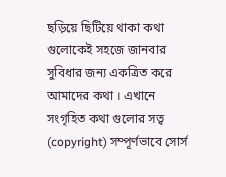ছড়িয়ে ছিটিয়ে থাকা কথা গুলোকেই সহজে জানবার সুবিধার জন্য একত্রিত করে আমাদের কথা । এখানে সংগৃহিত কথা গুলোর সত্ব (copyright) সম্পূর্ণভাবে সোর্স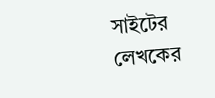সাইটের লেখকের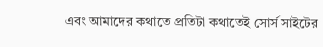এবং আমাদের কথাতে প্রতিটা কথাতেই সোর্স সাইটের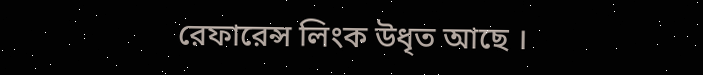রেফারেন্স লিংক উধৃত আছে ।